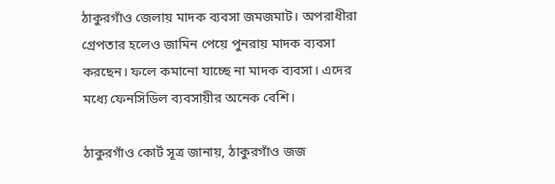ঠাকুরগাঁও জেলায় মাদক ব্যবসা জমজমাট। অপরাধীরা গ্রেপতার হলেও জামিন পেয়ে পুনরায় মাদক ব্যবসা করছেন। ফলে কমানো যাচ্ছে না মাদক ব্যবসা। এদের মধ্যে ফেনসিডিল ব্যবসায়ীর অনেক বেশি।

ঠাকুরগাঁও কোর্ট সূত্র জানায়, ঠাকুরগাঁও জজ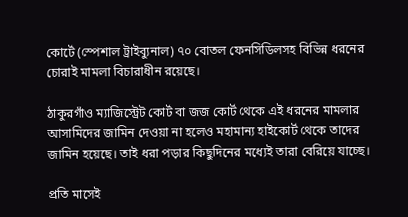কোর্টে (স্পেশাল ট্রাইব্যুনাল) ৭০ বোতল ফেনসিডিলসহ বিভিন্ন ধরনের চোরাই মামলা বিচারাধীন রয়েছে।

ঠাকুরগাঁও ম্যাজিস্ট্রেট কোর্ট বা জজ কোর্ট থেকে এই ধরনের মামলার আসামিদের জামিন দেওয়া না হলেও মহামান্য হাইকোর্ট থেকে তাদের জামিন হয়েছে। তাই ধরা পড়ার কিছুদিনের মধ্যেই তারা বেরিয়ে যাচ্ছে।

প্রতি মাসেই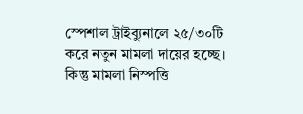স্পেশাল ট্রাইব্যুনালে ২৫/৩০টি করে নতুন মামলা দায়ের হচ্ছে। কিন্তু মামলা নিস্পত্তি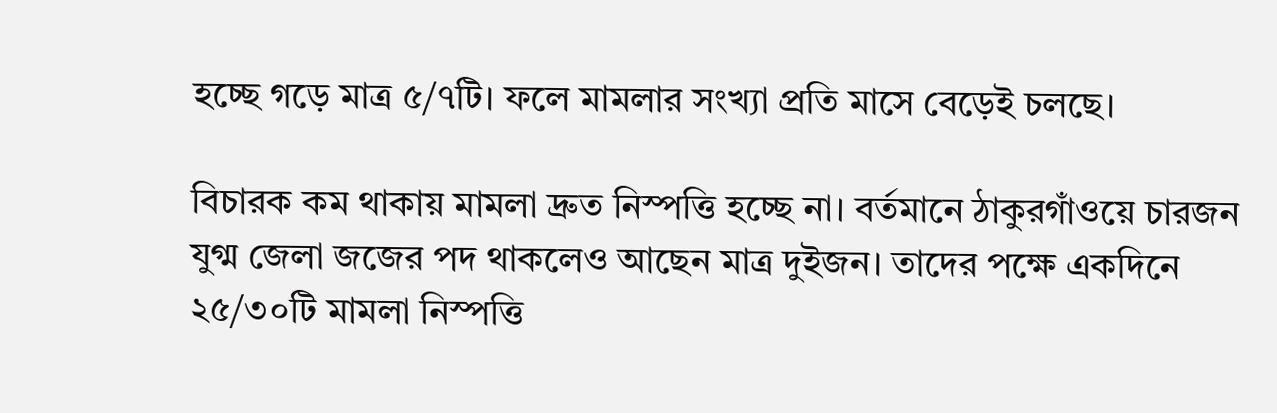হচ্ছে গড়ে মাত্র ৫/৭টি। ফলে মামলার সংখ্যা প্রতি মাসে বেড়েই চলছে।

বিচারক কম থাকায় মামলা দ্রুত নিস্পত্তি হচ্ছে না। বর্তমানে ঠাকুরগাঁওয়ে চারজন যুগ্ম জেলা জজের পদ থাকলেও আছেন মাত্র দুইজন। তাদের পক্ষে একদিনে ২৫/৩০টি মামলা নিস্পত্তি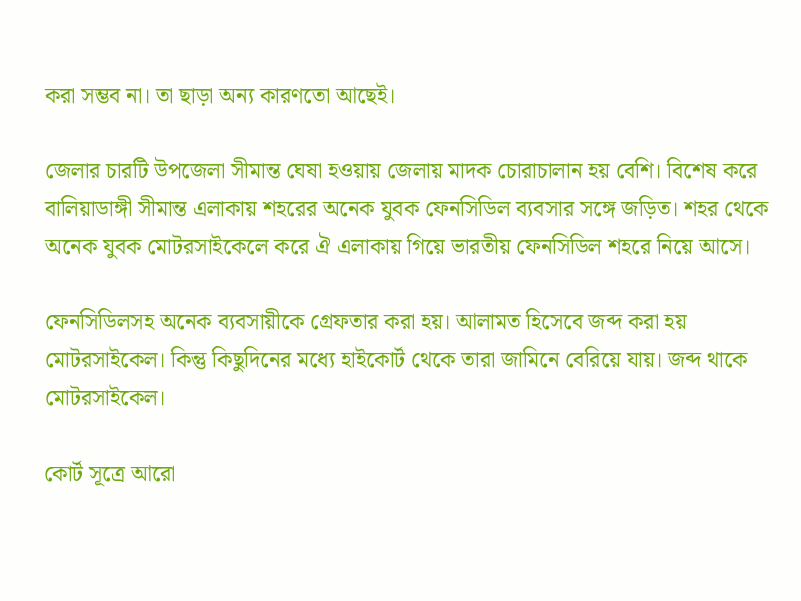করা সম্ভব না। তা ছাড়া অন্য কারণতো আছেই।

জেলার চারটি উপজেলা সীমান্ত ঘেষা হওয়ায় জেলায় মাদক চোরাচালান হয় বেশি। বিশেষ করে বালিয়াডাঙ্গী সীমান্ত এলাকায় শহরের অনেক যুবক ফেনসিডিল ব্যবসার সঙ্গে জড়িত। শহর থেকে অনেক যুবক মোটরসাইকেলে করে ঐ এলাকায় গিয়ে ভারতীয় ফেনসিডিল শহরে নিয়ে আসে।

ফেনসিডিলসহ অনেক ব্যবসায়ীকে গ্রেফতার করা হয়। আলামত হিসেবে জব্দ করা হয় মোটরসাইকেল। কিন্তু কিছুদিনের মধ্যে হাইকোর্ট থেকে তারা জামিনে বেরিয়ে যায়। জব্দ থাকে মোটরসাইকেল।

কোর্ট সূত্রে আরো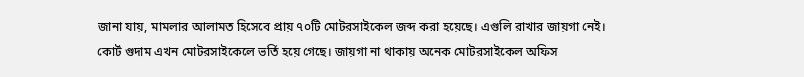জানা যায়, মামলার আলামত হিসেবে প্রায় ৭০টি মোটরসাইকেল জব্দ করা হয়েছে। এগুলি রাখার জায়গা নেই। কোর্ট গুদাম এখন মোটরসাইকেলে ভর্তি হয়ে গেছে। জায়গা না থাকায় অনেক মোটরসাইকেল অফিস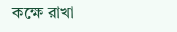কক্ষে রাখা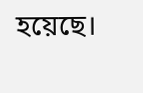হয়েছে।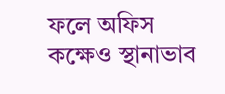ফলে অফিস কক্ষেও স্থানাভাব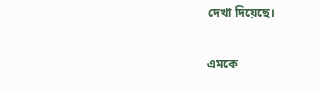দেখা দিয়েছে।

এমকে